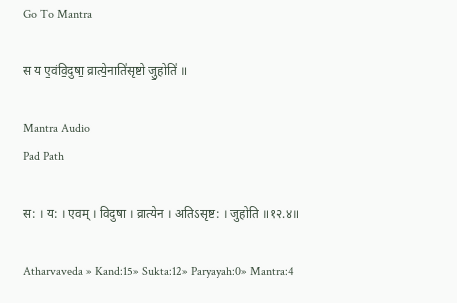Go To Mantra

स य ए॒वंवि॒दुषा॒ व्रात्ये॒नाति॑सृष्टो जु॒होति॑ ॥

Mantra Audio
Pad Path

स: । य: । एवम् । विदुषा । व्रात्येन । अतिऽसृष्ट: । जुहोति ॥१२.४॥

Atharvaveda » Kand:15» Sukta:12» Paryayah:0» Mantra:4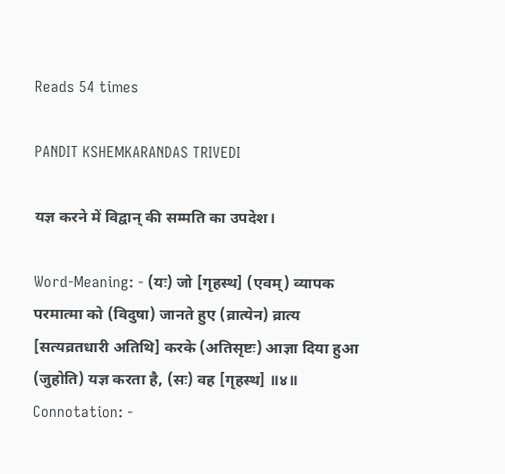Reads 54 times

PANDIT KSHEMKARANDAS TRIVEDI

यज्ञ करने में विद्वान् की सम्मति का उपदेश।

Word-Meaning: - (यः) जो [गृहस्थ] (एवम्) व्यापक परमात्मा को (विदुषा) जानते हुए (व्रात्येन) व्रात्य [सत्यव्रतधारी अतिथि] करके (अतिसृष्टः) आज्ञा दिया हुआ (जुहोति) यज्ञ करता है, (सः) वह [गृहस्थ] ॥४॥
Connotation: -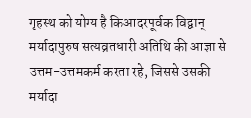गृहस्थ को योग्य है किआदरपूर्वक विद्वान् मर्यादापुरुष सत्यव्रतधारी अतिथि की आज्ञा से उत्तम-उत्तमकर्म करता रहे, जिससे उसकी मर्यादा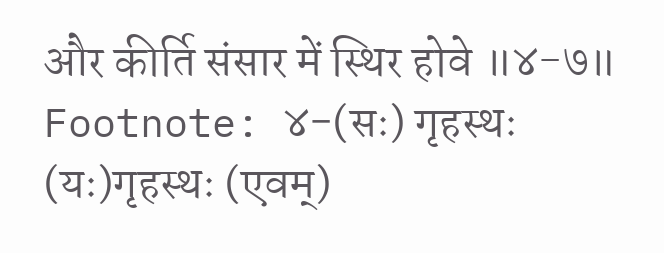और कीर्ति संसार में स्थिर होवे ॥४-७॥
Footnote: ४−(सः) गृहस्थः (यः)गृहस्थः (एवम्)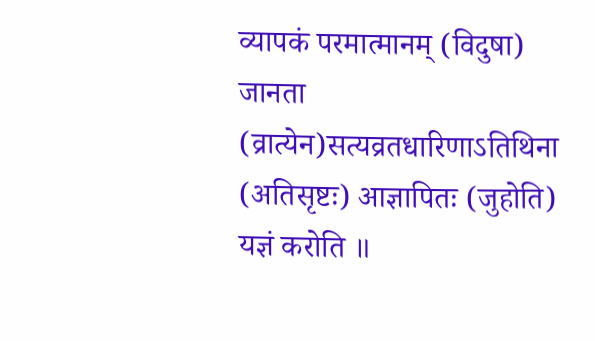व्यापकं परमात्मानम् (विदुषा) जानता (व्रात्येन)सत्यव्रतधारिणाऽतिथिना (अतिसृष्टः) आज्ञापितः (जुहोति) यज्ञं करोति ॥